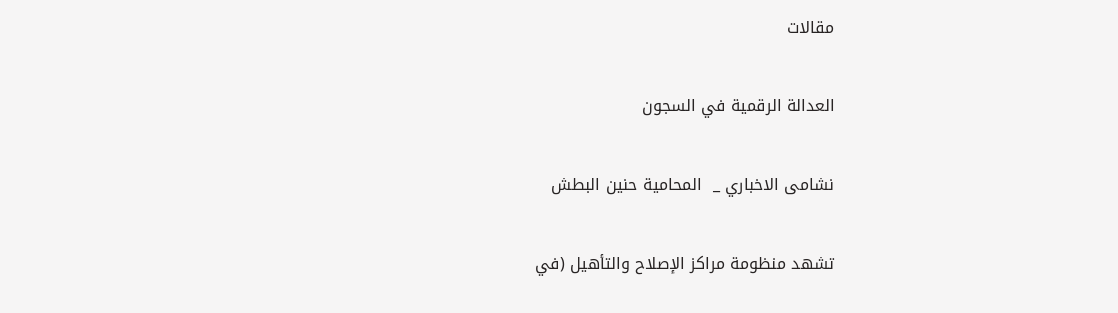مقالات

العدالة الرقمية في السجون

نشامى الاخباري _  المحامية حنين البطش

تشهد منظومة مراكز الإصلاح والتأهيل (في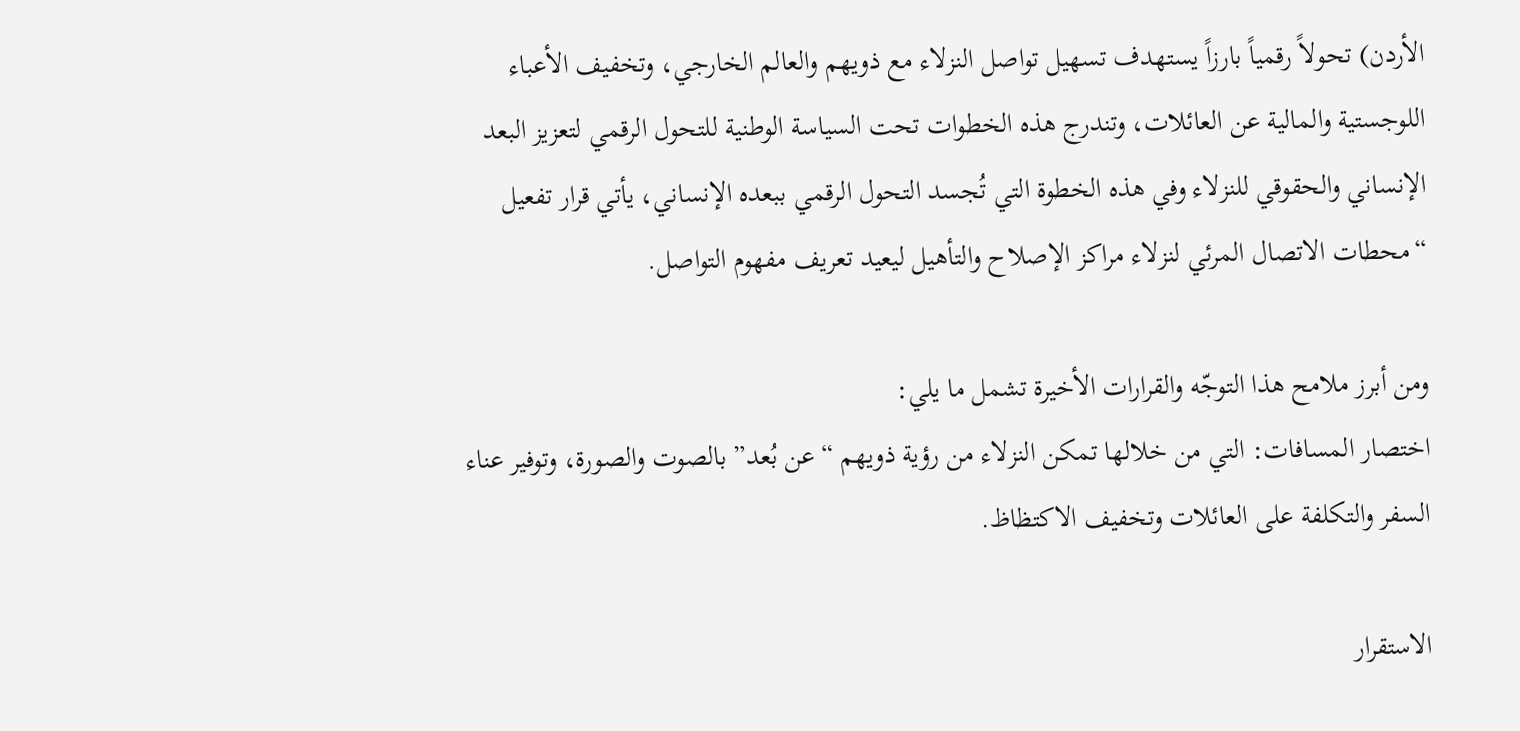الأردن) تحولاً رقمياً بارزاً يستهدف تسهيل تواصل النزلاء مع ذويهم والعالم الخارجي، وتخفيف الأعباء اللوجستية والمالية عن العائلات، وتندرج هذه الخطوات تحت السياسة الوطنية للتحول الرقمي لتعزيز البعد الإنساني والحقوقي للنزلاء وفي هذه الخطوة التي تُجسد التحول الرقمي ببعده الإنساني، يأتي قرار تفعيل “محطات الاتصال المرئي لنزلاء مراكز الإصلاح والتأهيل ليعيد تعريف مفهوم التواصل.

ومن أبرز ملامح هذا التوجّه والقرارات الأخيرة تشمل ما يلي:
اختصار المسافات: التي من خلالها تمكن النزلاء من رؤية ذويهم “عن بُعد” بالصوت والصورة، وتوفير عناء السفر والتكلفة على العائلات وتخفيف الاكتظاظ.

الاستقرار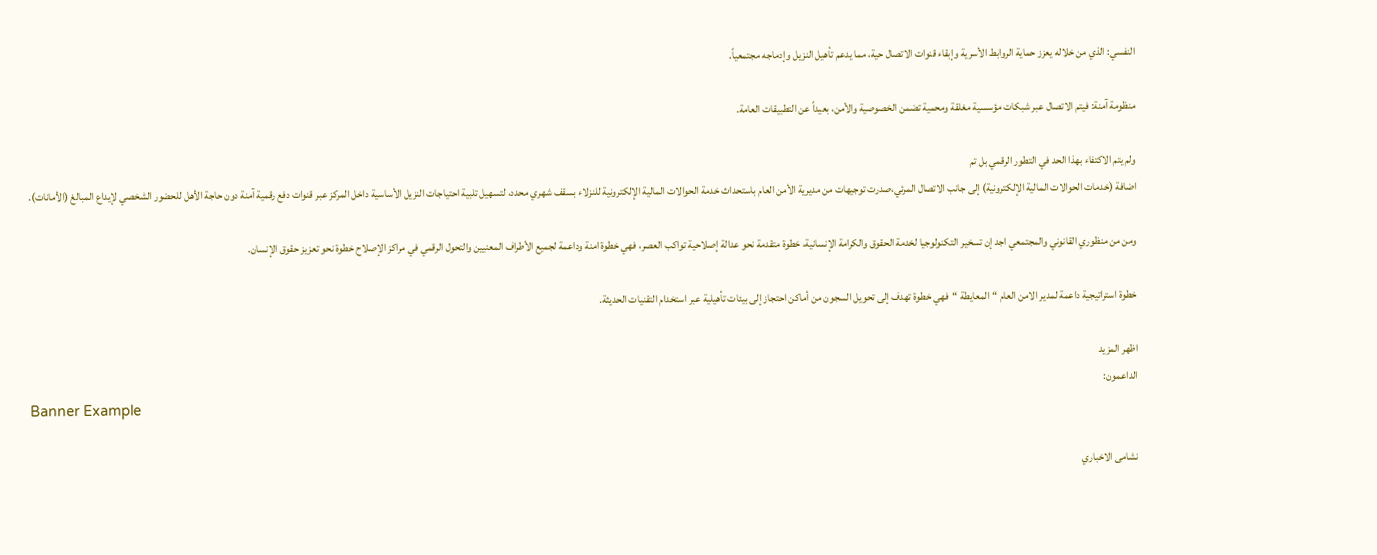النفسي: الذي من خلاله يعزز حماية الروابط الأسرية وإبقاء قنوات الاتصال حية، مما يدعم تأهيل النزيل وإدماجه مجتمعياً.

منظومة آمنة: فيتم الاتصال عبر شبكات مؤسسية مغلقة ومحمية تضمن الخصوصية والأمن، بعيداً عن التطبيقات العامة.

ولم يتم الاكتفاء بهذا الحد في التطور الرقمي بل تم
اضافة (خدمات الحوالات المالية الإلكترونية) إلى جانب الاتصال المرئي،صدرت توجيهات من مديرية الأمن العام باستحداث خدمة الحوالات المالية الإلكترونية للنزلاء بسقف شهري محدد، لتسهيل تلبية احتياجات النزيل الأساسية داخل المركز عبر قنوات دفع رقمية آمنة دون حاجة الأهل للحضور الشخصي لإيداع المبالغ (الأمانات).

ومن من منظوري القانوني والمجتمعي اجد إن تسخير التكنولوجيا لخدمة الحقوق والكرامة الإنسانية، خطوة متقدمة نحو عدالة إصلاحية تواكب العصر، فهي خطوة امنة وداعمة لجميع الأطراف المعنيين والتحول الرقمي في مراكز الإصلاح خطوة نحو تعزيز حقوق الإنسان.

خطوة استراتيجية داعمة لمدير الامن العام “المعايطة “فهي خطوة تهدف إلى تحويل السجون من أماكن احتجاز إلى بيئات تأهيلية عبر استخدام التقنيات الحديثة.

اظهر المزيد
الداعمون:
Banner Example

نشامى الاخباري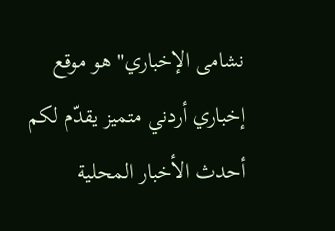نشامى الإخباري" هو موقع إخباري أردني متميز يقدّم لكم أحدث الأخبار المحلية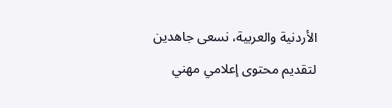الأردنية والعربية، نسعى جاهدين لتقديم محتوى إعلامي مهني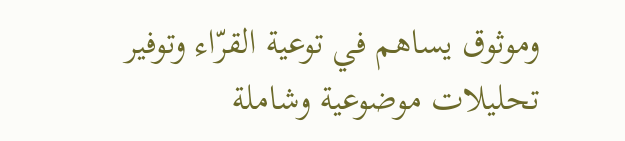وموثوق يساهم في توعية القرّاء وتوفير تحليلات موضوعية وشاملة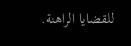للقضايا الراهنة.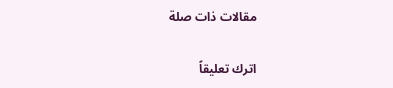مقالات ذات صلة

اترك تعليقاً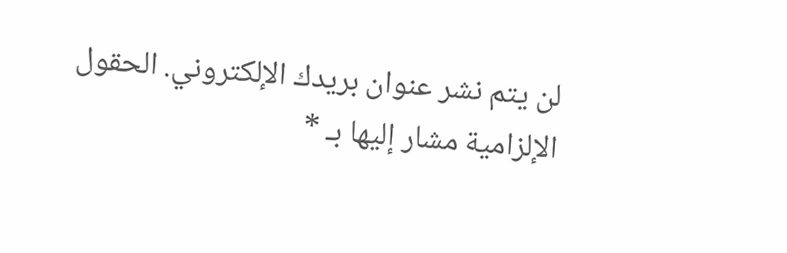لن يتم نشر عنوان بريدك الإلكتروني. الحقول الإلزامية مشار إليها بـ *